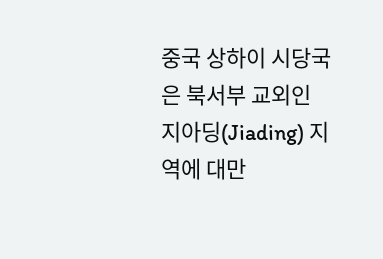중국 상하이 시당국은 북서부 교외인 지아딩(Jiading) 지역에 대만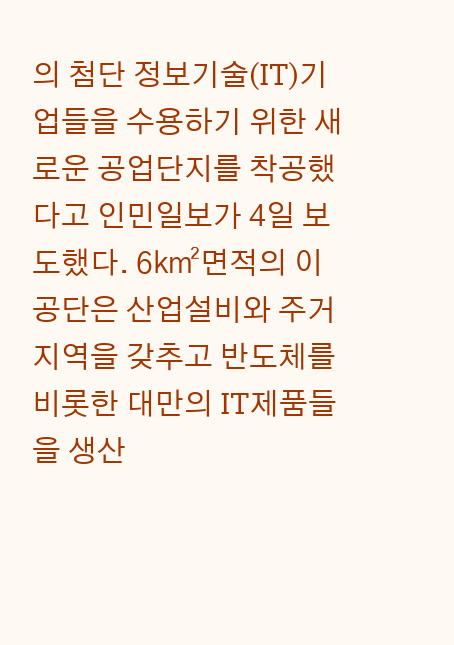의 첨단 정보기술(IT)기업들을 수용하기 위한 새로운 공업단지를 착공했다고 인민일보가 4일 보도했다. 6㎢면적의 이 공단은 산업설비와 주거지역을 갖추고 반도체를 비롯한 대만의 IT제품들을 생산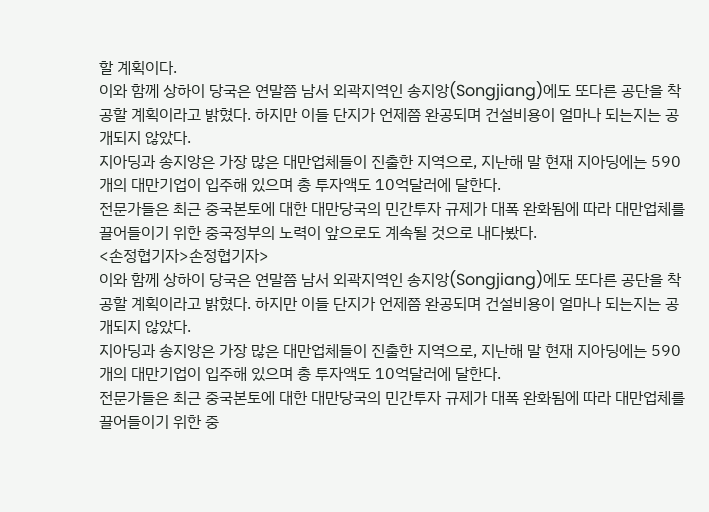할 계획이다.
이와 함께 상하이 당국은 연말쯤 남서 외곽지역인 송지앙(Songjiang)에도 또다른 공단을 착공할 계획이라고 밝혔다. 하지만 이들 단지가 언제쯤 완공되며 건설비용이 얼마나 되는지는 공개되지 않았다.
지아딩과 송지앙은 가장 많은 대만업체들이 진출한 지역으로, 지난해 말 현재 지아딩에는 590개의 대만기업이 입주해 있으며 총 투자액도 10억달러에 달한다.
전문가들은 최근 중국본토에 대한 대만당국의 민간투자 규제가 대폭 완화됨에 따라 대만업체를 끌어들이기 위한 중국정부의 노력이 앞으로도 계속될 것으로 내다봤다.
<손정협기자>손정협기자>
이와 함께 상하이 당국은 연말쯤 남서 외곽지역인 송지앙(Songjiang)에도 또다른 공단을 착공할 계획이라고 밝혔다. 하지만 이들 단지가 언제쯤 완공되며 건설비용이 얼마나 되는지는 공개되지 않았다.
지아딩과 송지앙은 가장 많은 대만업체들이 진출한 지역으로, 지난해 말 현재 지아딩에는 590개의 대만기업이 입주해 있으며 총 투자액도 10억달러에 달한다.
전문가들은 최근 중국본토에 대한 대만당국의 민간투자 규제가 대폭 완화됨에 따라 대만업체를 끌어들이기 위한 중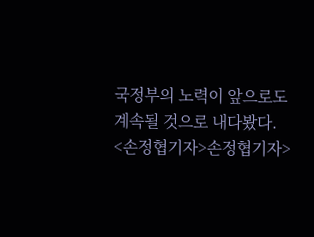국정부의 노력이 앞으로도 계속될 것으로 내다봤다.
<손정협기자>손정협기자>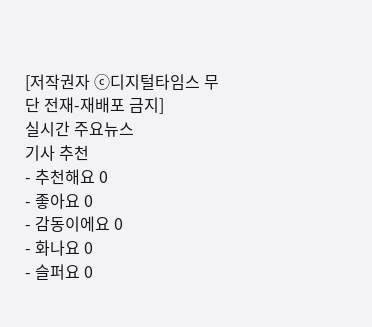[저작권자 ⓒ디지털타임스 무단 전재-재배포 금지]
실시간 주요뉴스
기사 추천
- 추천해요 0
- 좋아요 0
- 감동이에요 0
- 화나요 0
- 슬퍼요 0